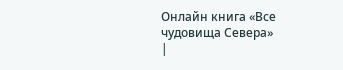Онлайн книга «Все чудовища Севера»
|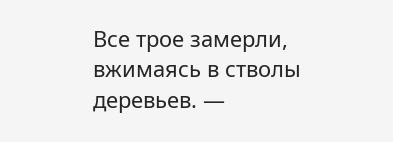Все трое замерли, вжимаясь в стволы деревьев. —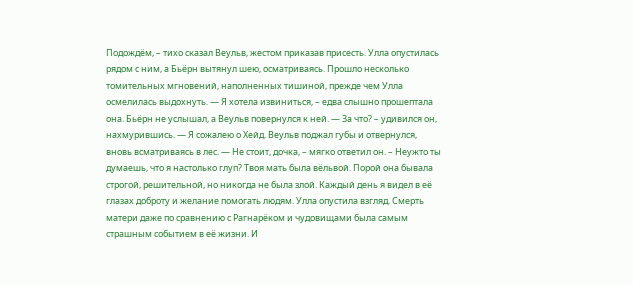Подождём, – тихо сказал Веульв, жестом приказав присесть. Улла опустилась рядом с ним, а Бьёрн вытянул шею, осматриваясь. Прошло несколько томительных мгновений, наполненных тишиной, прежде чем Улла осмелилась выдохнуть. — Я хотела извиниться, – едва слышно прошептала она. Бьёрн не услышал, а Веульв повернулся к ней. — За что? – удивился он, нахмурившись. — Я сожалею о Хейд. Веульв поджал губы и отвернулся, вновь всматриваясь в лес. — Не стоит, дочка, – мягко ответил он. – Неужто ты думаешь, что я настолько глуп? Твоя мать была вёльвой. Порой она бывала строгой, решительной, но никогда не была злой. Каждый день я видел в её глазах доброту и желание помогать людям. Улла опустила взгляд. Смерть матери даже по сравнению с Рагнарёком и чудовищами была самым страшным событием в её жизни. И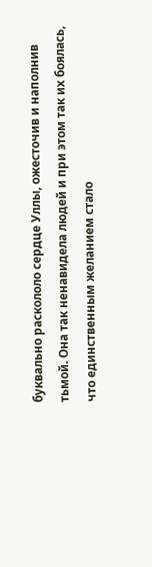буквально раскололо сердце Уллы, ожесточив и наполнив тьмой. Она так ненавидела людей и при этом так их боялась, что единственным желанием стало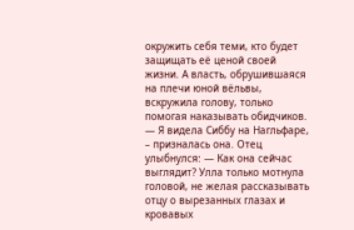окружить себя теми, кто будет защищать её ценой своей жизни. А власть, обрушившаяся на плечи юной вёльвы, вскружила голову, только помогая наказывать обидчиков. — Я видела Сиббу на Нагльфаре, – призналась она. Отец улыбнулся: — Как она сейчас выглядит? Улла только мотнула головой, не желая рассказывать отцу о вырезанных глазах и кровавых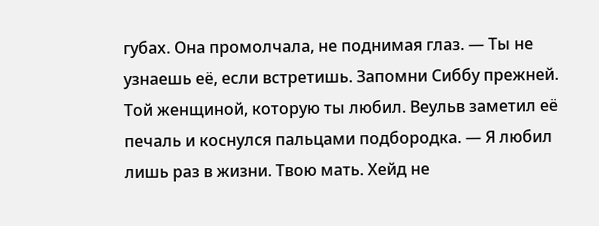губах. Она промолчала, не поднимая глаз. — Ты не узнаешь её, если встретишь. Запомни Сиббу прежней. Той женщиной, которую ты любил. Веульв заметил её печаль и коснулся пальцами подбородка. — Я любил лишь раз в жизни. Твою мать. Хейд не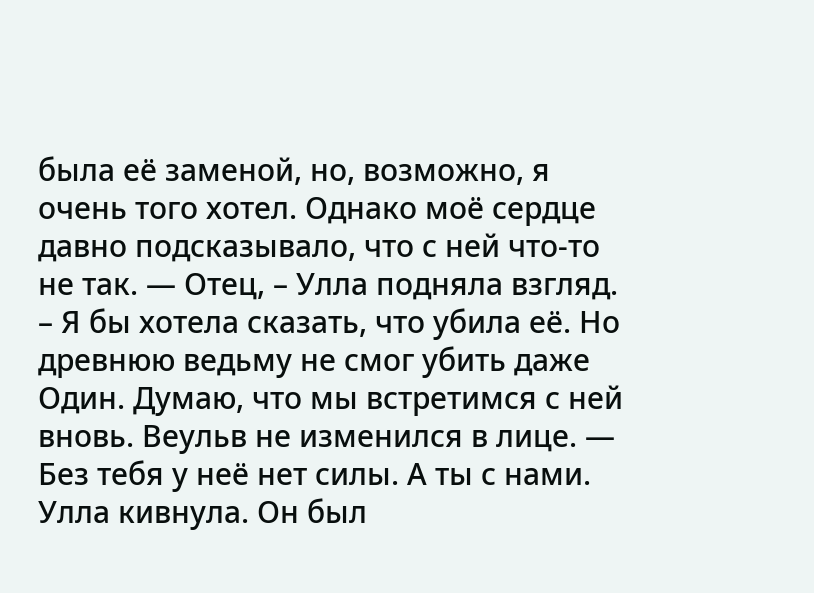была её заменой, но, возможно, я очень того хотел. Однако моё сердце давно подсказывало, что с ней что-то не так. — Отец, – Улла подняла взгляд. – Я бы хотела сказать, что убила её. Но древнюю ведьму не смог убить даже Один. Думаю, что мы встретимся с ней вновь. Веульв не изменился в лице. — Без тебя у неё нет силы. А ты с нами. Улла кивнула. Он был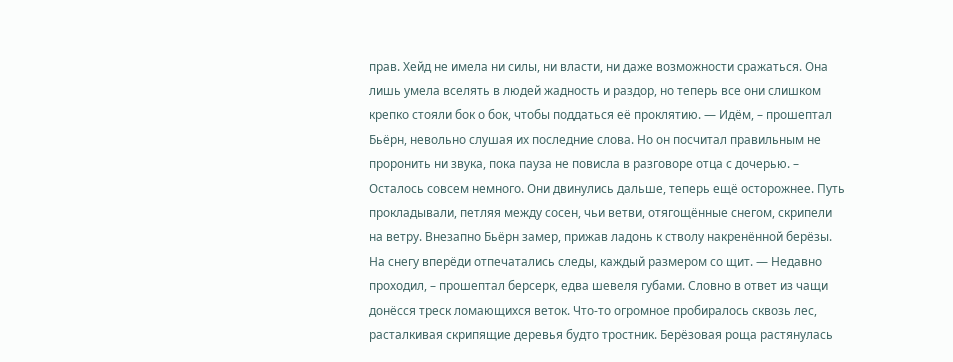прав. Хейд не имела ни силы, ни власти, ни даже возможности сражаться. Она лишь умела вселять в людей жадность и раздор, но теперь все они слишком крепко стояли бок о бок, чтобы поддаться её проклятию. — Идём, – прошептал Бьёрн, невольно слушая их последние слова. Но он посчитал правильным не проронить ни звука, пока пауза не повисла в разговоре отца с дочерью. – Осталось совсем немного. Они двинулись дальше, теперь ещё осторожнее. Путь прокладывали, петляя между сосен, чьи ветви, отягощённые снегом, скрипели на ветру. Внезапно Бьёрн замер, прижав ладонь к стволу накренённой берёзы. На снегу вперёди отпечатались следы, каждый размером со щит. — Недавно проходил, – прошептал берсерк, едва шевеля губами. Словно в ответ из чащи донёсся треск ломающихся веток. Что-то огромное пробиралось сквозь лес, расталкивая скрипящие деревья будто тростник. Берёзовая роща растянулась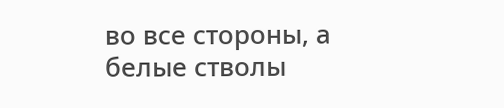во все стороны, а белые стволы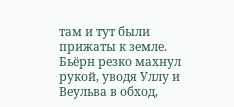там и тут были прижаты к земле. Бьёрн резко махнул рукой, уводя Уллу и Веульва в обход,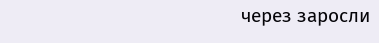через заросли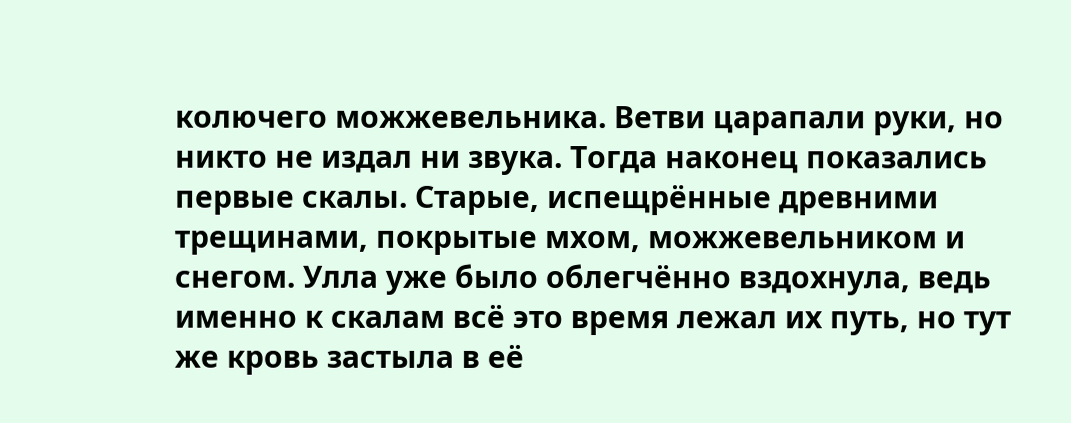колючего можжевельника. Ветви царапали руки, но никто не издал ни звука. Тогда наконец показались первые скалы. Старые, испещрённые древними трещинами, покрытые мхом, можжевельником и снегом. Улла уже было облегчённо вздохнула, ведь именно к скалам всё это время лежал их путь, но тут же кровь застыла в её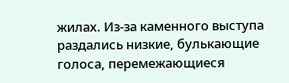жилах. Из-за каменного выступа раздались низкие, булькающие голоса, перемежающиеся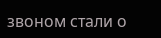звоном стали о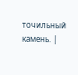точильный камень. |